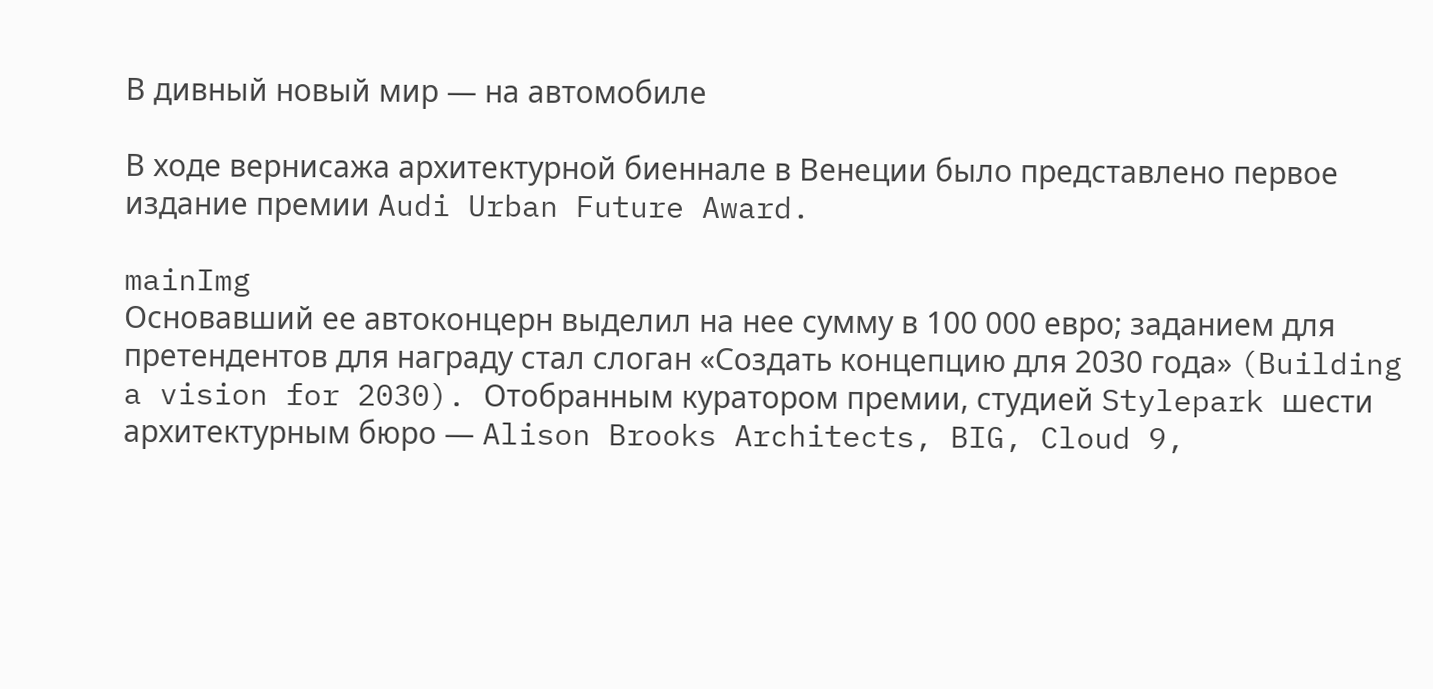В дивный новый мир — на автомобиле

В ходе вернисажа архитектурной биеннале в Венеции было представлено первое издание премии Audi Urban Future Award.

mainImg
Основавший ее автоконцерн выделил на нее сумму в 100 000 евро; заданием для претендентов для награду стал слоган «Создать концепцию для 2030 года» (Building a vision for 2030). Отобранным куратором премии, студией Stylepark шести архитектурным бюро — Alison Brooks Architects, BIG, Cloud 9,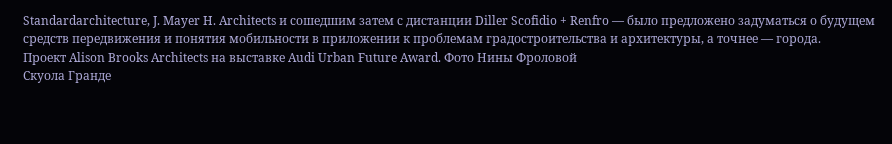Standardarchitecture, J. Mayer H. Architects и сошедшим затем с дистанции Diller Scofidio + Renfro — было предложено задуматься о будущем средств передвижения и понятия мобильности в приложении к проблемам градостроительства и архитектуры, а точнее — города.
Проект Alison Brooks Architects на выставке Audi Urban Future Award. Фото Нины Фроловой
Скуола Гранде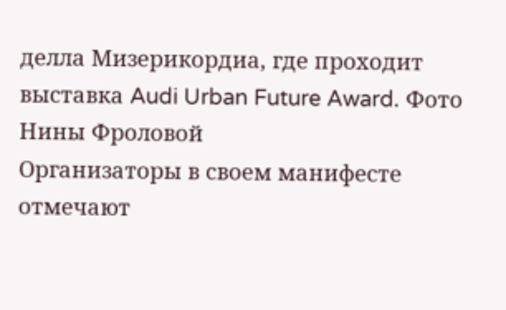делла Мизерикордиа, где проходит выставка Audi Urban Future Award. Фото Нины Фроловой
Организаторы в своем манифесте отмечают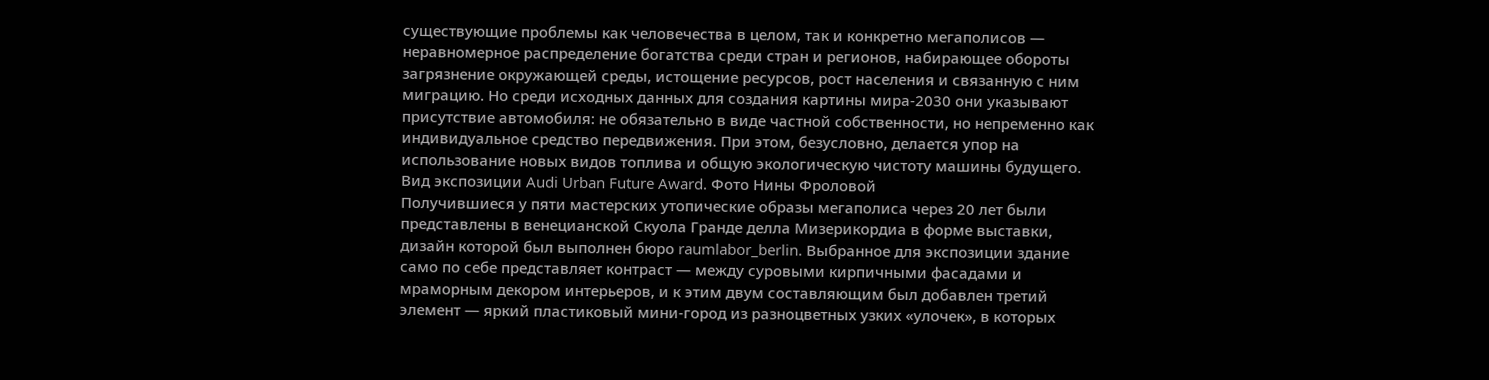существующие проблемы как человечества в целом, так и конкретно мегаполисов — неравномерное распределение богатства среди стран и регионов, набирающее обороты загрязнение окружающей среды, истощение ресурсов, рост населения и связанную с ним миграцию. Но среди исходных данных для создания картины мира-2030 они указывают присутствие автомобиля: не обязательно в виде частной собственности, но непременно как индивидуальное средство передвижения. При этом, безусловно, делается упор на использование новых видов топлива и общую экологическую чистоту машины будущего.
Вид экспозиции Audi Urban Future Award. Фото Нины Фроловой
Получившиеся у пяти мастерских утопические образы мегаполиса через 20 лет были представлены в венецианской Скуола Гранде делла Мизерикордиа в форме выставки, дизайн которой был выполнен бюро raumlabor_berlin. Выбранное для экспозиции здание само по себе представляет контраст — между суровыми кирпичными фасадами и мраморным декором интерьеров, и к этим двум составляющим был добавлен третий элемент — яркий пластиковый мини-город из разноцветных узких «улочек», в которых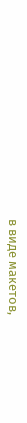в виде макетов,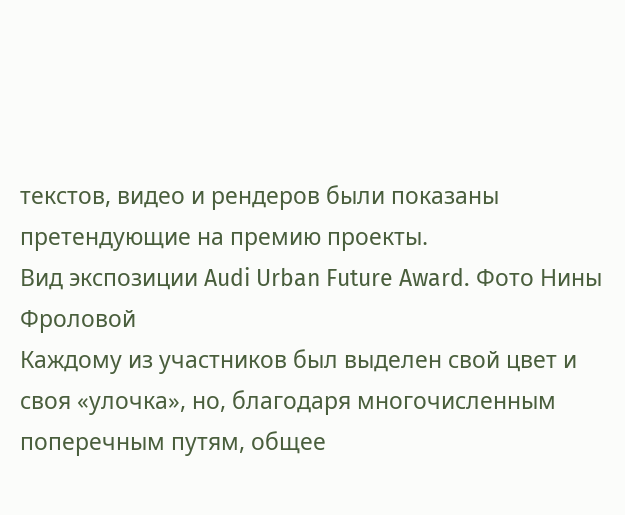текстов, видео и рендеров были показаны претендующие на премию проекты.
Вид экспозиции Audi Urban Future Award. Фото Нины Фроловой
Каждому из участников был выделен свой цвет и своя «улочка», но, благодаря многочисленным поперечным путям, общее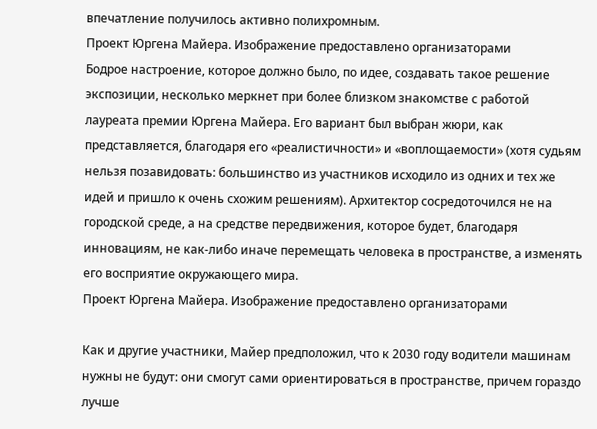впечатление получилось активно полихромным.
Проект Юргена Майера. Изображение предоставлено организаторами
Бодрое настроение, которое должно было, по идее, создавать такое решение экспозиции, несколько меркнет при более близком знакомстве с работой лауреата премии Юргена Майера. Его вариант был выбран жюри, как представляется, благодаря его «реалистичности» и «воплощаемости» (хотя судьям нельзя позавидовать: большинство из участников исходило из одних и тех же идей и пришло к очень схожим решениям). Архитектор сосредоточился не на городской среде, а на средстве передвижения, которое будет, благодаря инновациям, не как-либо иначе перемещать человека в пространстве, а изменять его восприятие окружающего мира.
Проект Юргена Майера. Изображение предоставлено организаторами

Как и другие участники, Майер предположил, что к 2030 году водители машинам нужны не будут: они смогут сами ориентироваться в пространстве, причем гораздо лучше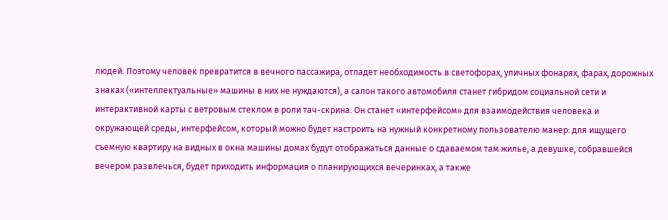людей. Поэтому человек превратится в вечного пассажира, отпадет необходимость в светофорах, уличных фонарях, фарах, дорожных знаках («интеллектуальные» машины в них не нуждаются), а салон такого автомобиля станет гибридом социальной сети и интерактивной карты с ветровым стеклом в роли тач-скрина. Он станет «интерфейсом» для взаимодействия человека и окружающей среды, интерфейсом, который можно будет настроить на нужный конкретному пользователю манер: для ищущего съемную квартиру на видных в окна машины домах будут отображаться данные о сдаваемом там жилье, а девушке, собравшейся вечером развлечься, будет приходить информация о планирующихся вечеринках, а также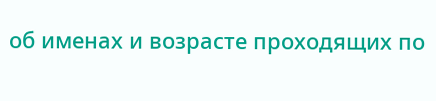об именах и возрасте проходящих по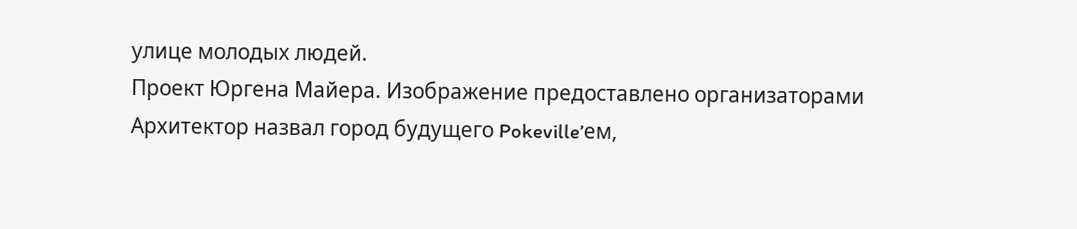улице молодых людей.
Проект Юргена Майера. Изображение предоставлено организаторами
Архитектор назвал город будущего Pokeville’ем,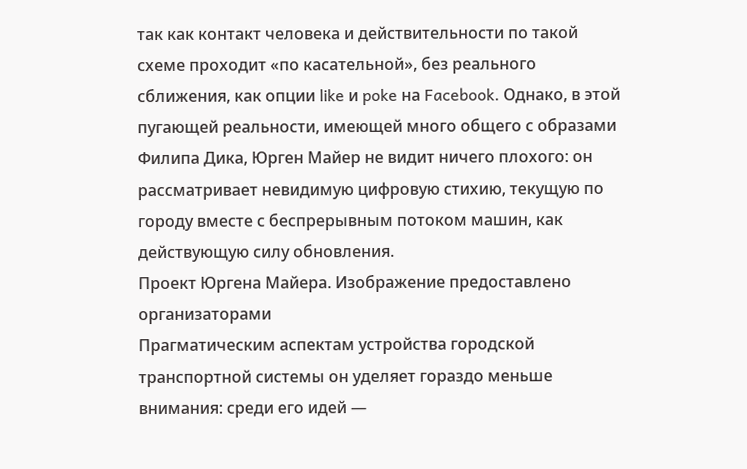так как контакт человека и действительности по такой схеме проходит «по касательной», без реального сближения, как опции like и poke на Facebook. Однако, в этой пугающей реальности, имеющей много общего с образами Филипа Дика, Юрген Майер не видит ничего плохого: он рассматривает невидимую цифровую стихию, текущую по городу вместе с беспрерывным потоком машин, как действующую силу обновления.
Проект Юргена Майера. Изображение предоставлено организаторами
Прагматическим аспектам устройства городской транспортной системы он уделяет гораздо меньше внимания: среди его идей —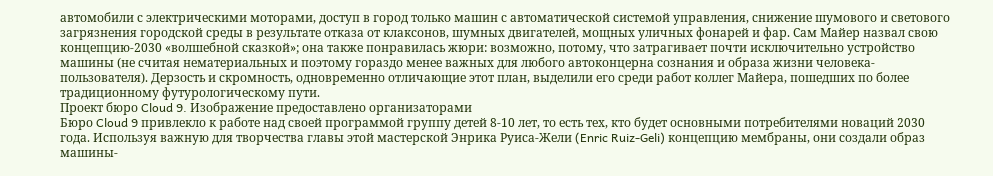автомобили с электрическими моторами, доступ в город только машин с автоматической системой управления, снижение шумового и светового загрязнения городской среды в результате отказа от клаксонов, шумных двигателей, мощных уличных фонарей и фар. Сам Майер назвал свою концепцию-2030 «волшебной сказкой»; она также понравилась жюри: возможно, потому, что затрагивает почти исключительно устройство машины (не считая нематериальных и поэтому гораздо менее важных для любого автоконцерна сознания и образа жизни человека-пользователя). Дерзость и скромность, одновременно отличающие этот план, выделили его среди работ коллег Майера, пошедших по более традиционному футурологическому пути.
Проект бюро Cloud 9. Изображение предоставлено организаторами
Бюро Cloud 9 привлекло к работе над своей программой группу детей 8-10 лет, то есть тех, кто будет основными потребителями новаций 2030 года. Используя важную для творчества главы этой мастерской Энрика Руиса-Жели (Enric Ruiz-Geli) концепцию мембраны, они создали образ машины-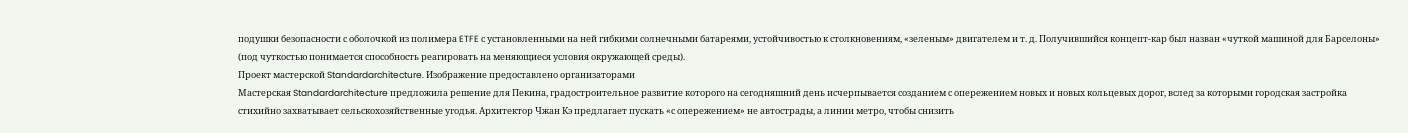подушки безопасности с оболочкой из полимера ETFE с установленными на ней гибкими солнечными батареями, устойчивостью к столкновениям, «зеленым» двигателем и т. д. Получившийся концепт-кар был назван «чуткой машиной для Барселоны» (под чуткостью понимается способность реагировать на меняющиеся условия окружающей среды).
Проект мастерской Standardarchitecture. Изображение предоставлено организаторами
Мастерская Standardarchitecture предложила решение для Пекина, градостроительное развитие которого на сегодняшний день исчерпывается созданием с опережением новых и новых кольцевых дорог, вслед за которыми городская застройка стихийно захватывает сельскохозяйственные угодья. Архитектор Чжан Кэ предлагает пускать «с опережением» не автострады, а линии метро, чтобы снизить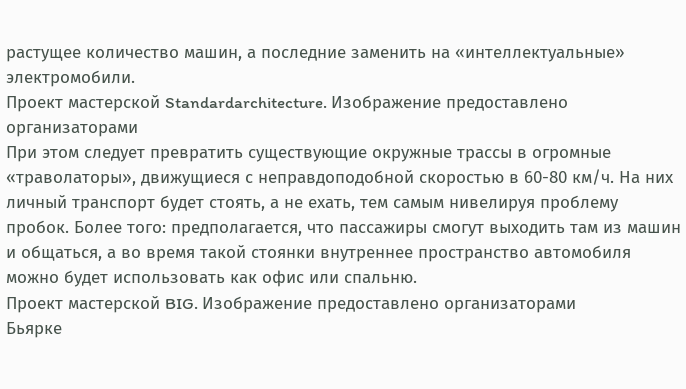растущее количество машин, а последние заменить на «интеллектуальные» электромобили.
Проект мастерской Standardarchitecture. Изображение предоставлено организаторами
При этом следует превратить существующие окружные трассы в огромные «траволаторы», движущиеся с неправдоподобной скоростью в 60-80 км/ч. На них личный транспорт будет стоять, а не ехать, тем самым нивелируя проблему пробок. Более того: предполагается, что пассажиры смогут выходить там из машин и общаться, а во время такой стоянки внутреннее пространство автомобиля можно будет использовать как офис или спальню.
Проект мастерской BIG. Изображение предоставлено организаторами
Бьярке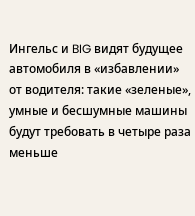Ингельс и BIG видят будущее автомобиля в «избавлении» от водителя: такие «зеленые», умные и бесшумные машины будут требовать в четыре раза меньше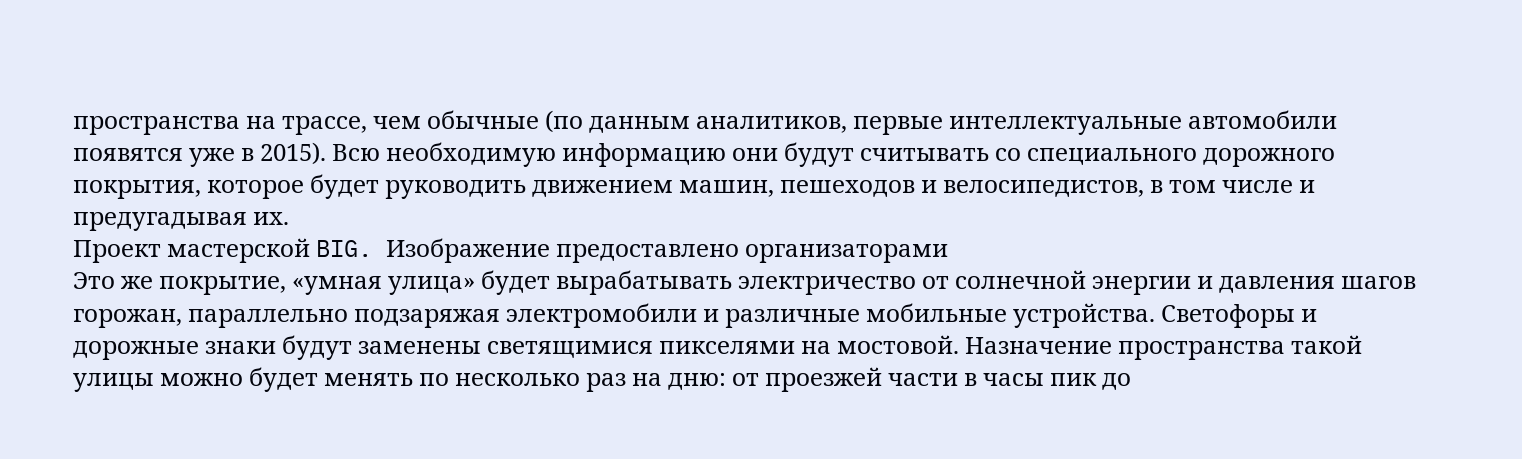пространства на трассе, чем обычные (по данным аналитиков, первые интеллектуальные автомобили появятся уже в 2015). Всю необходимую информацию они будут считывать со специального дорожного покрытия, которое будет руководить движением машин, пешеходов и велосипедистов, в том числе и предугадывая их.
Проект мастерской BIG. Изображение предоставлено организаторами
Это же покрытие, «умная улица» будет вырабатывать электричество от солнечной энергии и давления шагов горожан, параллельно подзаряжая электромобили и различные мобильные устройства. Светофоры и дорожные знаки будут заменены светящимися пикселями на мостовой. Назначение пространства такой улицы можно будет менять по несколько раз на дню: от проезжей части в часы пик до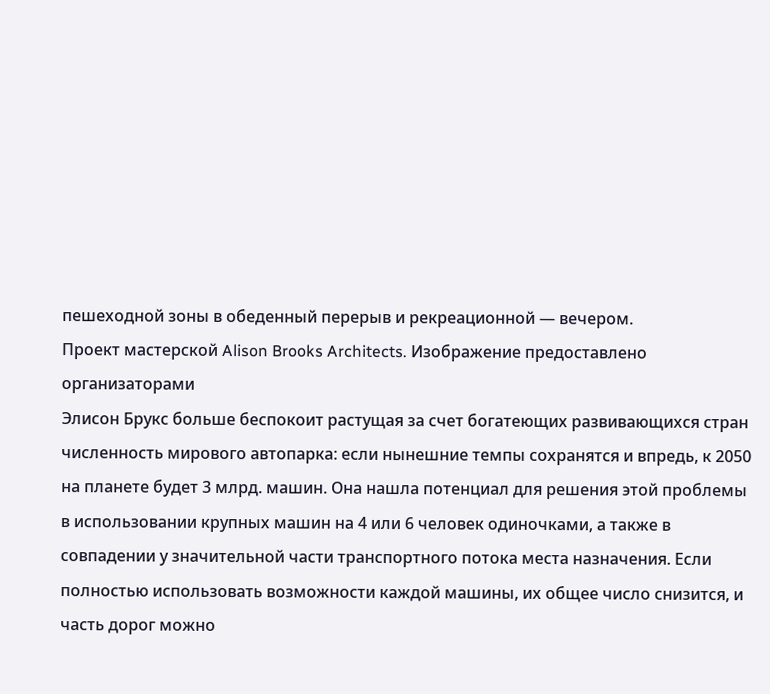пешеходной зоны в обеденный перерыв и рекреационной — вечером.
Проект мастерской Alison Brooks Architects. Изображение предоставлено организаторами
Элисон Брукс больше беспокоит растущая за счет богатеющих развивающихся стран численность мирового автопарка: если нынешние темпы сохранятся и впредь, к 2050 на планете будет 3 млрд. машин. Она нашла потенциал для решения этой проблемы в использовании крупных машин на 4 или 6 человек одиночками, а также в совпадении у значительной части транспортного потока места назначения. Если полностью использовать возможности каждой машины, их общее число снизится, и часть дорог можно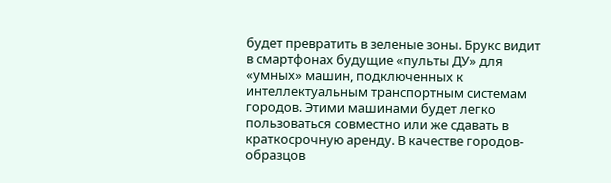будет превратить в зеленые зоны. Брукс видит в смартфонах будущие «пульты ДУ» для «умных» машин, подключенных к интеллектуальным транспортным системам городов. Этими машинами будет легко пользоваться совместно или же сдавать в краткосрочную аренду. В качестве городов-образцов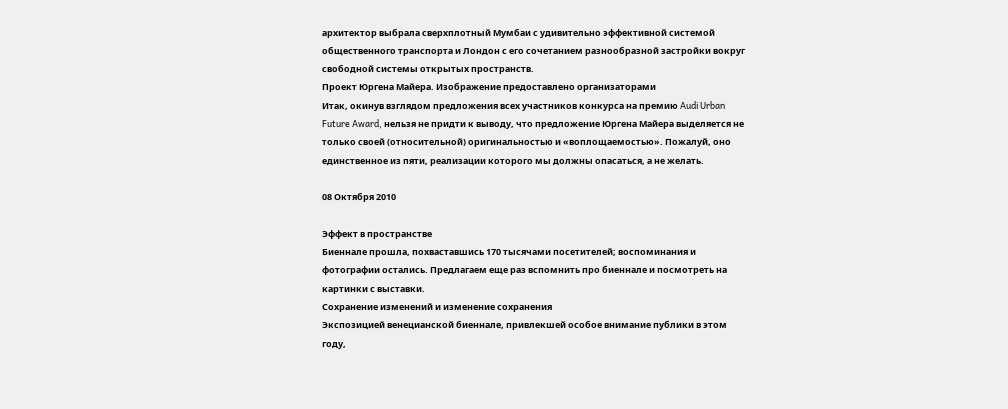архитектор выбрала сверхплотный Мумбаи с удивительно эффективной системой общественного транспорта и Лондон с его сочетанием разнообразной застройки вокруг свободной системы открытых пространств.
Проект Юргена Майера. Изображение предоставлено организаторами
Итак, окинув взглядом предложения всех участников конкурса на премию Audi Urban Future Award, нельзя не придти к выводу, что предложение Юргена Майера выделяется не только своей (относительной) оригинальностью и «воплощаемостью». Пожалуй, оно единственное из пяти, реализации которого мы должны опасаться, а не желать.

08 Октября 2010

Эффект в пространстве
Биеннале прошла, похваставшись 170 тысячами посетителей; воспоминания и фотографии остались. Предлагаем еще раз вспомнить про биеннале и посмотреть на картинки с выставки.
Сохранение изменений и изменение сохранения
Экспозицией венецианской биеннале, привлекшей особое внимание публики в этом году,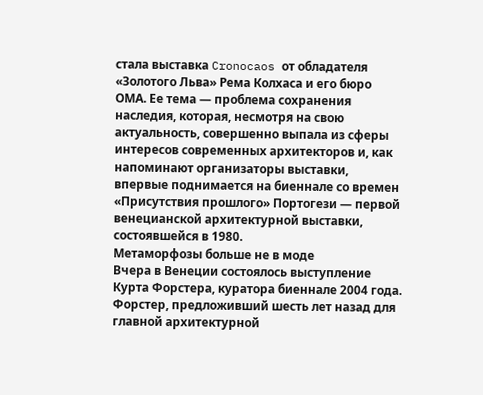стала выставка Cronocaos от обладателя «Золотого Льва» Рема Колхаса и его бюро ОМА. Ее тема — проблема сохранения наследия, которая, несмотря на свою актуальность, совершенно выпала из сферы интересов современных архитекторов и, как напоминают организаторы выставки, впервые поднимается на биеннале со времен «Присутствия прошлого» Портогези — первой венецианской архитектурной выставки, состоявшейся в 1980.
Метаморфозы больше не в моде
Вчера в Венеции состоялось выступление Курта Форстера, куратора биеннале 2004 года. Форстер, предложивший шесть лет назад для главной архитектурной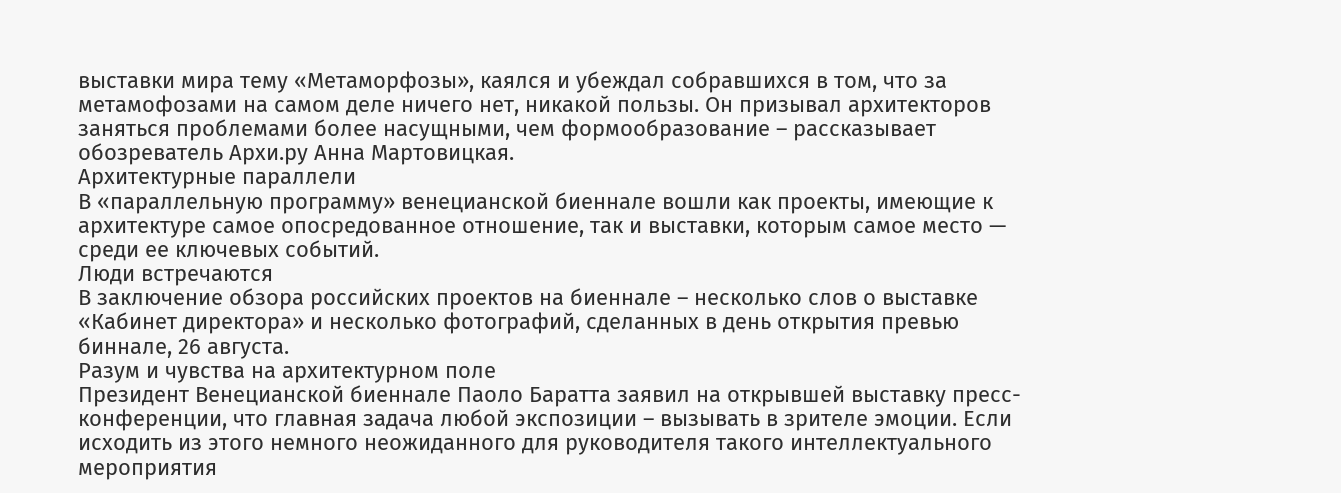выставки мира тему «Метаморфозы», каялся и убеждал собравшихся в том, что за метамофозами на самом деле ничего нет, никакой пользы. Он призывал архитекторов заняться проблемами более насущными, чем формообразование – рассказывает обозреватель Архи.ру Анна Мартовицкая.
Архитектурные параллели
В «параллельную программу» венецианской биеннале вошли как проекты, имеющие к архитектуре самое опосредованное отношение, так и выставки, которым самое место — среди ее ключевых событий.
Люди встречаются
В заключение обзора российских проектов на биеннале – несколько слов о выставке «Кабинет директора» и несколько фотографий, сделанных в день открытия превью биннале, 26 августа.
Разум и чувства на архитектурном поле
Президент Венецианской биеннале Паоло Баратта заявил на открывшей выставку пресс-конференции, что главная задача любой экспозиции – вызывать в зрителе эмоции. Если исходить из этого немного неожиданного для руководителя такого интеллектуального мероприятия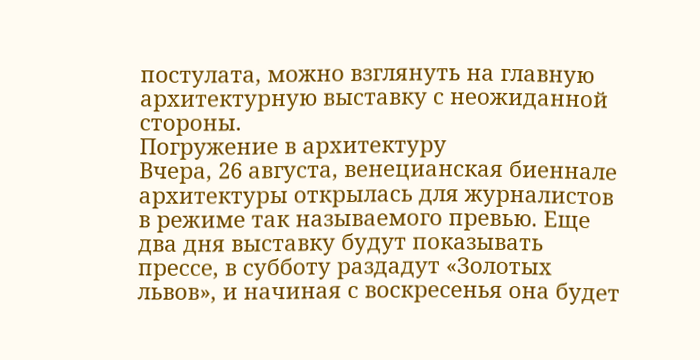постулата, можно взглянуть на главную архитектурную выставку с неожиданной стороны.
Погружение в архитектуру
Вчера, 26 августа, венецианская биеннале архитектуры открылась для журналистов в режиме так называемого превью. Еще два дня выставку будут показывать прессе, в субботу раздадут «Золотых львов», и начиная с воскресенья она будет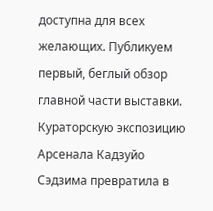доступна для всех желающих. Публикуем первый, беглый обзор главной части выставки. Кураторскую экспозицию Арсенала Кадзуйо Сэдзима превратила в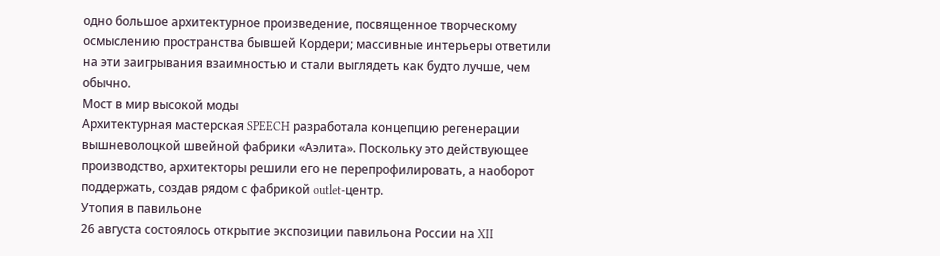одно большое архитектурное произведение, посвященное творческому осмыслению пространства бывшей Кордери; массивные интерьеры ответили на эти заигрывания взаимностью и стали выглядеть как будто лучше, чем обычно.
Мост в мир высокой моды
Архитектурная мастерская SPEECH разработала концепцию регенерации вышневолоцкой швейной фабрики «Аэлита». Поскольку это действующее производство, архитекторы решили его не перепрофилировать, а наоборот поддержать, создав рядом с фабрикой outlet-центр.
Утопия в павильоне
26 августа состоялось открытие экспозиции павильона России на XII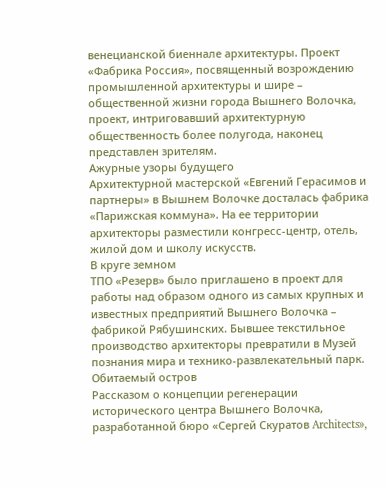венецианской биеннале архитектуры. Проект «Фабрика Россия», посвященный возрождению промышленной архитектуры и шире – общественной жизни города Вышнего Волочка, проект, интриговавший архитектурную общественность более полугода, наконец представлен зрителям.
Ажурные узоры будущего
Архитектурной мастерской «Евгений Герасимов и партнеры» в Вышнем Волочке досталась фабрика «Парижская коммуна». На ее территории архитекторы разместили конгресс-центр, отель, жилой дом и школу искусств.
В круге земном
ТПО «Резерв» было приглашено в проект для работы над образом одного из самых крупных и известных предприятий Вышнего Волочка – фабрикой Рябушинских. Бывшее текстильное производство архитекторы превратили в Музей познания мира и технико-развлекательный парк.
Обитаемый остров
Рассказом о концепции регенерации исторического центра Вышнего Волочка, разработанной бюро «Сергей Скуратов Architects»,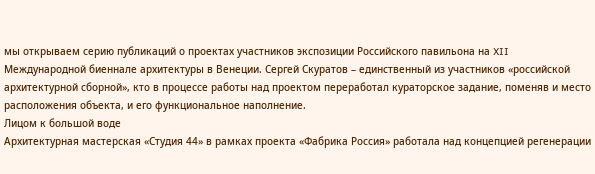мы открываем серию публикаций о проектах участников экспозиции Российского павильона на XII Международной биеннале архитектуры в Венеции. Сергей Скуратов – единственный из участников «российской архитектурной сборной», кто в процессе работы над проектом переработал кураторское задание, поменяв и место расположения объекта, и его функциональное наполнение.
Лицом к большой воде
Архитектурная мастерская «Студия 44» в рамках проекта «Фабрика Россия» работала над концепцией регенерации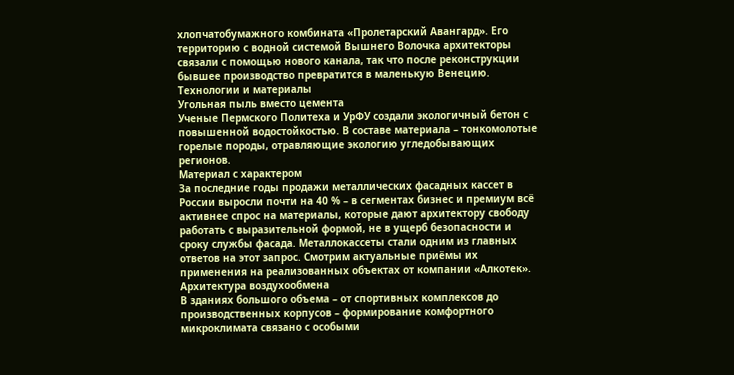хлопчатобумажного комбината «Пролетарский Авангард». Его территорию с водной системой Вышнего Волочка архитекторы связали с помощью нового канала, так что после реконструкции бывшее производство превратится в маленькую Венецию.
Технологии и материалы
Угольная пыль вместо цемента
Ученые Пермского Политеха и УрФУ создали экологичный бетон с повышенной водостойкостью. В составе материала – тонкомолотые горелые породы, отравляющие экологию угледобывающих регионов.
Материал с характером
За последние годы продажи металлических фасадных кассет в России выросли почти на 40 % – в сегментах бизнес и премиум всё активнее спрос на материалы, которые дают архитектору свободу работать с выразительной формой, не в ущерб безопасности и сроку службы фасада. Металлокассеты стали одним из главных ответов на этот запрос. Смотрим актуальные приёмы их применения на реализованных объектах от компании «Алкотек».
Архитектура воздухообмена
В зданиях большого объема – от спортивных комплексов до производственных корпусов – формирование комфортного микроклимата связано с особыми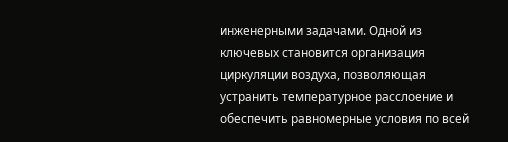инженерными задачами. Одной из ключевых становится организация циркуляции воздуха, позволяющая устранить температурное расслоение и обеспечить равномерные условия по всей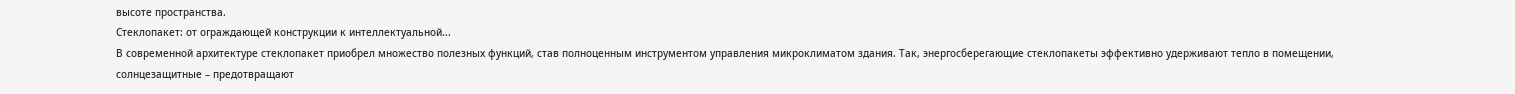высоте пространства.
Стеклопакет: от ограждающей конструкции к интеллектуальной...
В современной архитектуре стеклопакет приобрел множество полезных функций, став полноценным инструментом управления микроклиматом здания. Так, энергосберегающие стеклопакеты эффективно удерживают тепло в помещении, солнцезащитные – предотвращают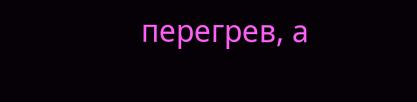перегрев, а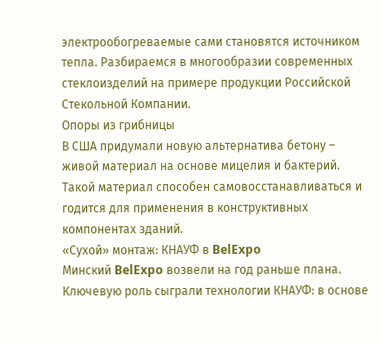электрообогреваемые сами становятся источником тепла. Разбираемся в многообразии современных стеклоизделий на примере продукции Российской Стекольной Компании.
Опоры из грибницы
В США придумали новую альтернатива бетону – живой материал на основе мицелия и бактерий. Такой материал способен самовосстанавливаться и годится для применения в конструктивных компонентах зданий.
«Сухой» монтаж: КНАУФ в BelExpo
Минский BelExpo возвели на год раньше плана. Ключевую роль сыграли технологии КНАУФ: в основе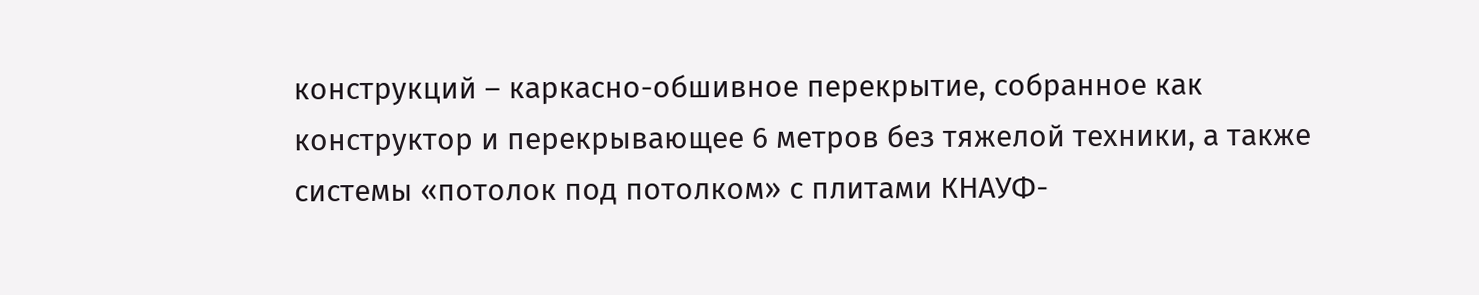конструкций – каркасно-обшивное перекрытие, собранное как конструктор и перекрывающее 6 метров без тяжелой техники, а также системы «потолок под потолком» с плитами КНАУФ-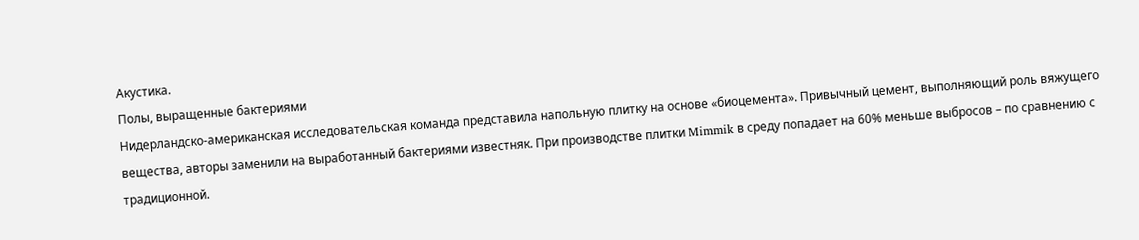Акустика.
Полы, выращенные бактериями
Нидерландско-американская исследовательская команда представила напольную плитку на основе «биоцемента». Привычный цемент, выполняющий роль вяжущего вещества, авторы заменили на выработанный бактериями известняк. При производстве плитки Mimmik в среду попадает на 60% меньше выбросов – по сравнению с традиционной.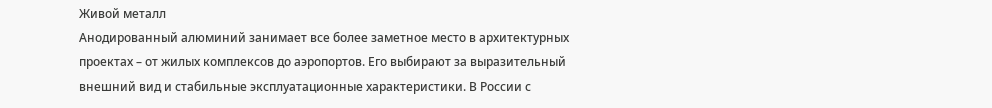Живой металл
Анодированный алюминий занимает все более заметное место в архитектурных проектах – от жилых комплексов до аэропортов. Его выбирают за выразительный внешний вид и стабильные эксплуатационные характеристики. В России с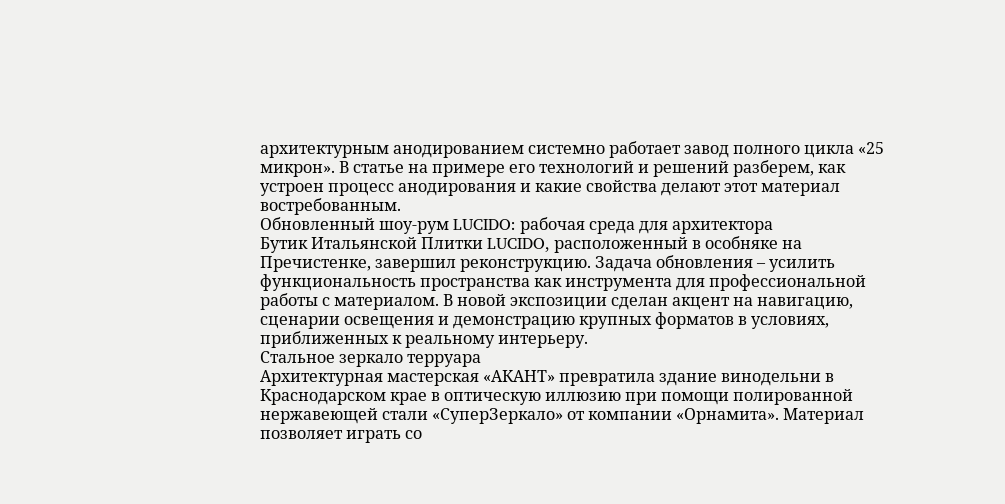архитектурным анодированием системно работает завод полного цикла «25 микрон». В статье на примере его технологий и решений разберем, как устроен процесс анодирования и какие свойства делают этот материал востребованным.
Обновленный шоу-рум LUCIDO: рабочая среда для архитектора
Бутик Итальянской Плитки LUCIDO, расположенный в особняке на Пречистенке, завершил реконструкцию. Задача обновления – усилить функциональность пространства как инструмента для профессиональной работы с материалом. В новой экспозиции сделан акцент на навигацию, сценарии освещения и демонстрацию крупных форматов в условиях, приближенных к реальному интерьеру.
Стальное зеркало терруара
Архитектурная мастерская «АКАНТ» превратила здание винодельни в Краснодарском крае в оптическую иллюзию при помощи полированной нержавеющей стали «СуперЗеркало» от компании «Орнамита». Материал позволяет играть со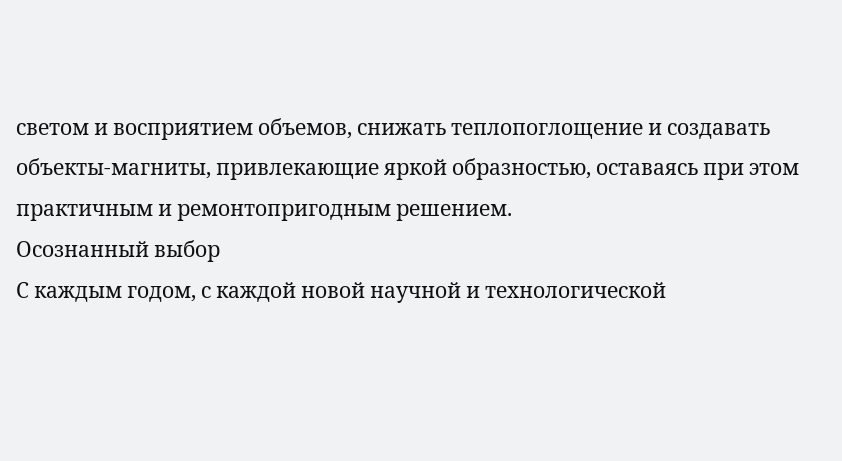светом и восприятием объемов, снижать теплопоглощение и создавать объекты-магниты, привлекающие яркой образностью, оставаясь при этом практичным и ремонтопригодным решением.
Осознанный выбор
С каждым годом, с каждой новой научной и технологической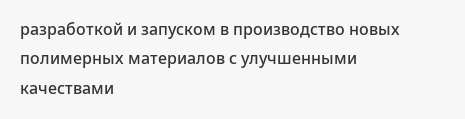разработкой и запуском в производство новых полимерных материалов с улучшенными качествами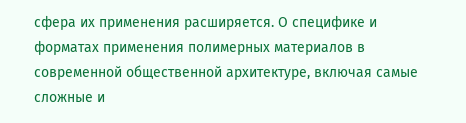сфера их применения расширяется. О специфике и форматах применения полимерных материалов в современной общественной архитектуре, включая самые сложные и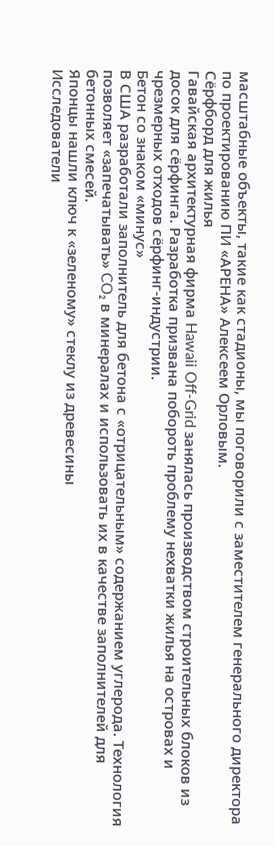масштабные объекты, такие как стадионы, мы поговорили с заместителем генерального директора по проектированию ПИ «АРЕНА» Алексеем Орловым.
Сёрфборд для жилья
Гавайская архитектурная фирма Hawaii Off-Grid занялась производством строительных блоков из досок для сёрфинга. Разработка призвана побороть проблему нехватки жилья на островах и чрезмерных отходов сёрфинг-индустрии.
Бетон со знаком «минус»
В США разработали заполнитель для бетона с «отрицательным» содержанием углерода. Технология позволяет «запечатывать» CO₂ в минералах и использовать их в качестве заполнителей для бетонных смесей.
Японцы нашли ключ к «зеленому» стеклу из древесины
Исследователи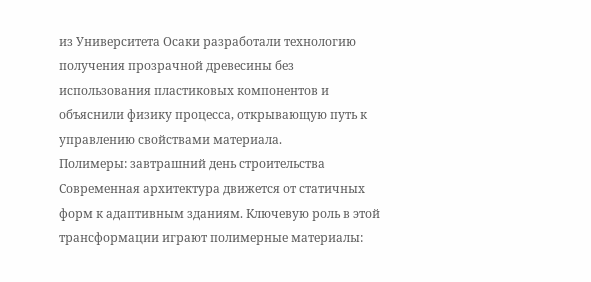из Университета Осаки разработали технологию получения прозрачной древесины без использования пластиковых компонентов и объяснили физику процесса, открывающую путь к управлению свойствами материала.
Полимеры: завтрашний день строительства
Современная архитектура движется от статичных форм к адаптивным зданиям. Ключевую роль в этой трансформации играют полимерные материалы: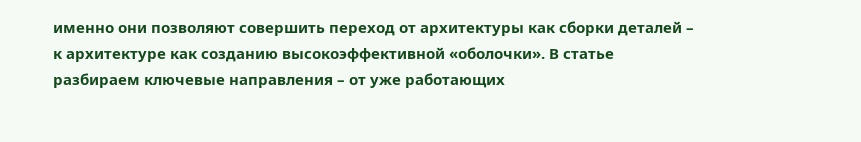именно они позволяют совершить переход от архитектуры как сборки деталей – к архитектуре как созданию высокоэффективной «оболочки». В статье разбираем ключевые направления – от уже работающих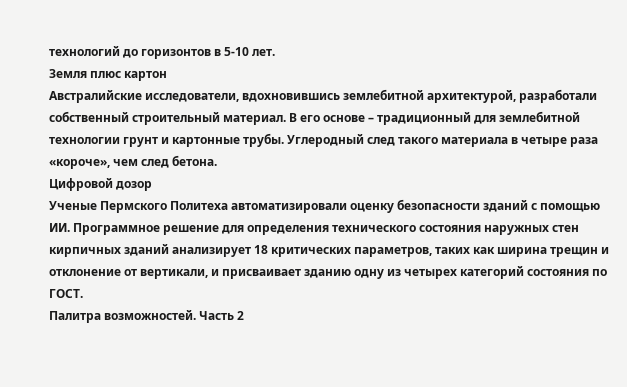технологий до горизонтов в 5-10 лет.
Земля плюс картон
Австралийские исследователи, вдохновившись землебитной архитектурой, разработали собственный строительный материал. В его основе – традиционный для землебитной технологии грунт и картонные трубы. Углеродный след такого материала в четыре раза «короче», чем след бетона.
Цифровой дозор
Ученые Пермского Политеха автоматизировали оценку безопасности зданий с помощью ИИ. Программное решение для определения технического состояния наружных стен кирпичных зданий анализирует 18 критических параметров, таких как ширина трещин и отклонение от вертикали, и присваивает зданию одну из четырех категорий состояния по ГОСТ.
Палитра возможностей. Часть 2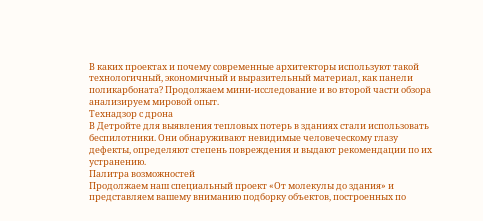В каких проектах и почему современные архитекторы используют такой технологичный, экономичный и выразительный материал, как панели поликарбоната? Продолжаем мини-исследование и во второй части обзора анализируем мировой опыт.
Технадзор с дрона
В Детройте для выявления тепловых потерь в зданиях стали использовать беспилотники. Они обнаруживают невидимые человеческому глазу дефекты, определяют степень повреждения и выдают рекомендации по их устранению.
Палитра возможностей
Продолжаем наш специальный проект «От молекулы до здания» и представляем вашему вниманию подборку объектов, построенных по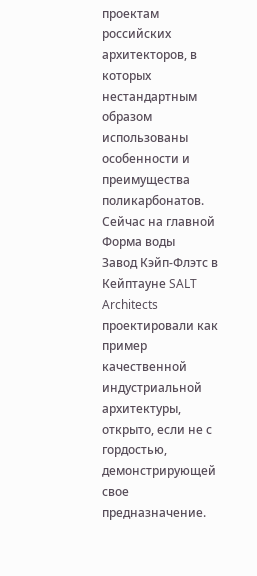проектам российских архитекторов, в которых нестандартным образом использованы особенности и преимущества поликарбонатов.
Сейчас на главной
Форма воды
Завод Кэйп-Флэтс в Кейптауне SALT Architects проектировали как пример качественной индустриальной архитектуры, открыто, если не с гордостью, демонстрирующей свое предназначение.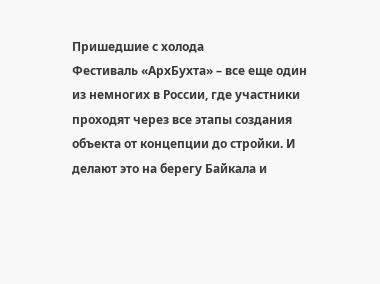Пришедшие с холода
Фестиваль «АрхБухта» – все еще один из немногих в России, где участники проходят через все этапы создания объекта от концепции до стройки. И делают это на берегу Байкала и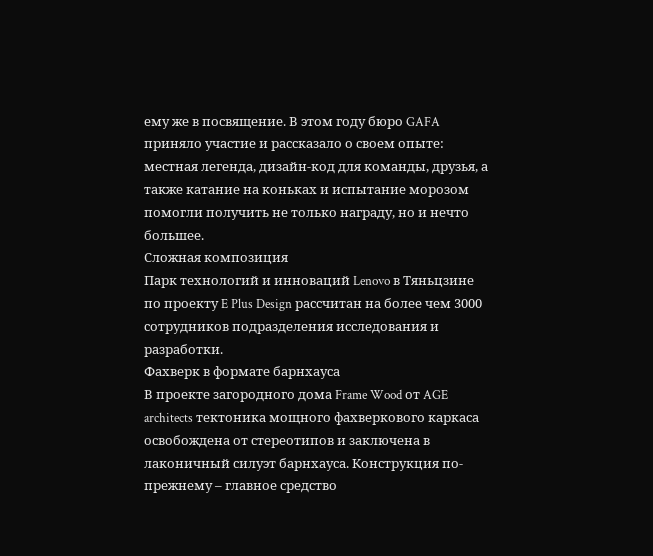ему же в посвящение. В этом году бюро GAFA приняло участие и рассказало о своем опыте: местная легенда, дизайн-код для команды, друзья, а также катание на коньках и испытание морозом помогли получить не только награду, но и нечто большее.
Сложная композиция
Парк технологий и инноваций Lenovo в Тяньцзине по проекту E Plus Design рассчитан на более чем 3000 сотрудников подразделения исследования и разработки.
Фахверк в формате барнхауса
В проекте загородного дома Frame Wood от AGE architects тектоника мощного фахверкового каркаса освобождена от стереотипов и заключена в лаконичный силуэт барнхауса. Конструкция по-прежнему – главное средство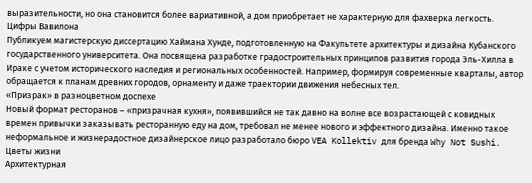выразительности, но она становится более вариативной, а дом приобретает не характерную для фахверка легкость.
Цифры Вавилона
Публикуем магистерскую диссертацию Хаймана Хунде, подготовленную на Факультете архитектуры и дизайна Кубанского государственного университета. Она посвящена разработке градостроительных принципов развития города Эль-Хилла в Ираке с учетом исторического наследия и региональных особенностей. Например, формируя современные кварталы, автор обращается к планам древних городов, орнаменту и даже траектории движения небесных тел.
«Призрак» в разноцветном доспехе
Новый формат ресторанов – «призрачная кухня», появившийся не так давно на волне все возрастающей с ковидных времен привычки заказывать ресторанную еду на дом, требовал не менее нового и эффектного дизайна. Именно такое неформальное и жизнерадостное дизайнерское лицо разработало бюро VEA Kollektiv для бренда Why Not Sushi.
Цветы жизни
Архитектурная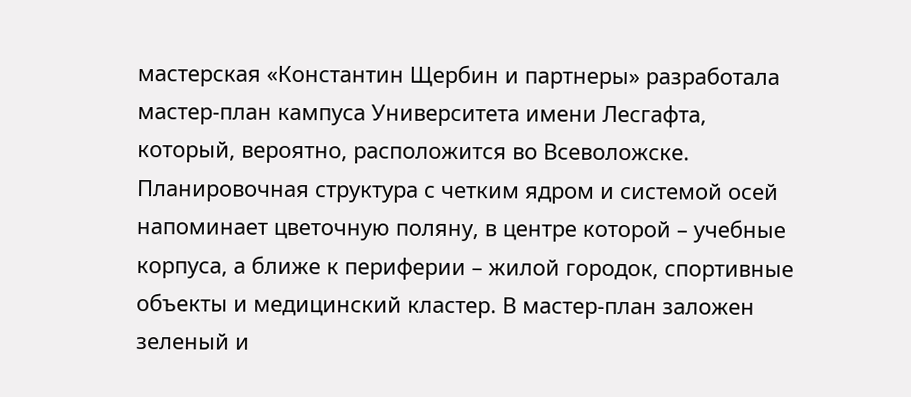мастерская «Константин Щербин и партнеры» разработала мастер-план кампуса Университета имени Лесгафта, который, вероятно, расположится во Всеволожске. Планировочная структура с четким ядром и системой осей напоминает цветочную поляну, в центре которой – учебные корпуса, а ближе к периферии – жилой городок, спортивные объекты и медицинский кластер. В мастер-план заложен зеленый и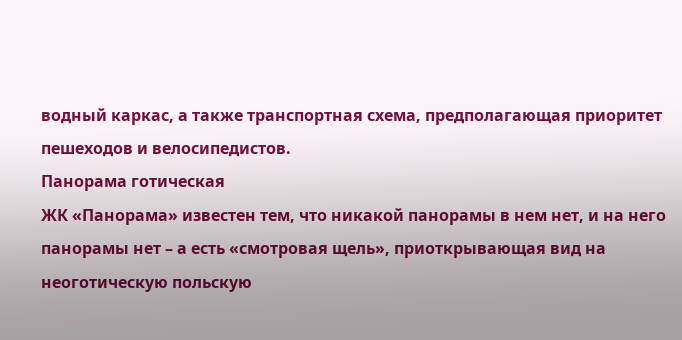водный каркас, а также транспортная схема, предполагающая приоритет пешеходов и велосипедистов.
Панорама готическая
ЖК «Панорама» известен тем, что никакой панорамы в нем нет, и на него панорамы нет – а есть «смотровая щель», приоткрывающая вид на неоготическую польскую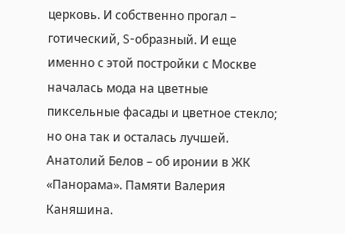церковь. И собственно прогал – готический, S-образный. И еще именно с этой постройки с Москве началась мода на цветные пиксельные фасады и цветное стекло; но она так и осталась лучшей. Анатолий Белов – об иронии в ЖК «Панорама». Памяти Валерия Каняшина.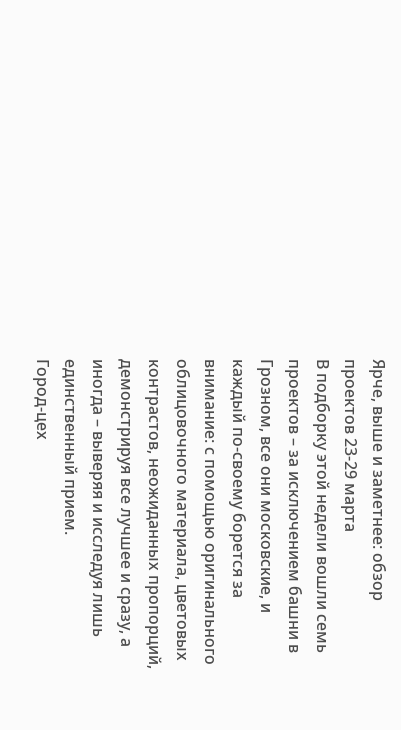Ярче, выше и заметнее: обзор проектов 23-29 марта
В подборку этой недели вошли семь проектов – за исключением башни в Грозном, все они московские, и каждый по-своему борется за внимание: с помощью оригинального облицовочного материала, цветовых контрастов, неожиданных пропорций, демонстрируя все лучшее и сразу, а иногда – выверяя и исследуя лишь единственный прием.
Город-цех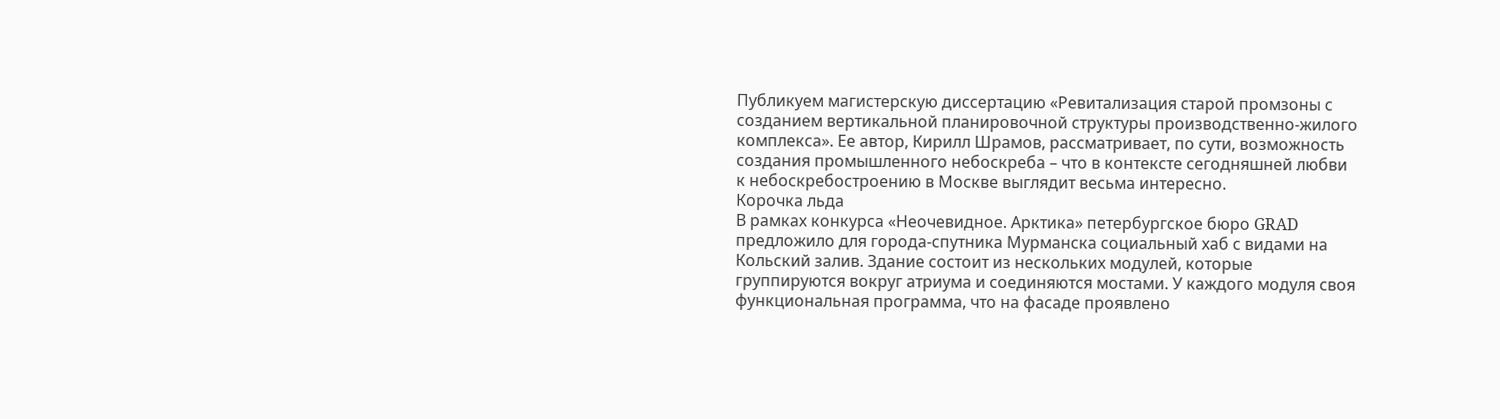Публикуем магистерскую диссертацию «Ревитализация старой промзоны с созданием вертикальной планировочной структуры производственно-жилого комплекса». Ее автор, Кирилл Шрамов, рассматривает, по сути, возможность создания промышленного небоскреба – что в контексте сегодняшней любви к небоскребостроению в Москве выглядит весьма интересно.
Корочка льда
В рамках конкурса «Неочевидное. Арктика» петербургское бюро GRAD предложило для города-спутника Мурманска социальный хаб с видами на Кольский залив. Здание состоит из нескольких модулей, которые группируются вокруг атриума и соединяются мостами. У каждого модуля своя функциональная программа, что на фасаде проявлено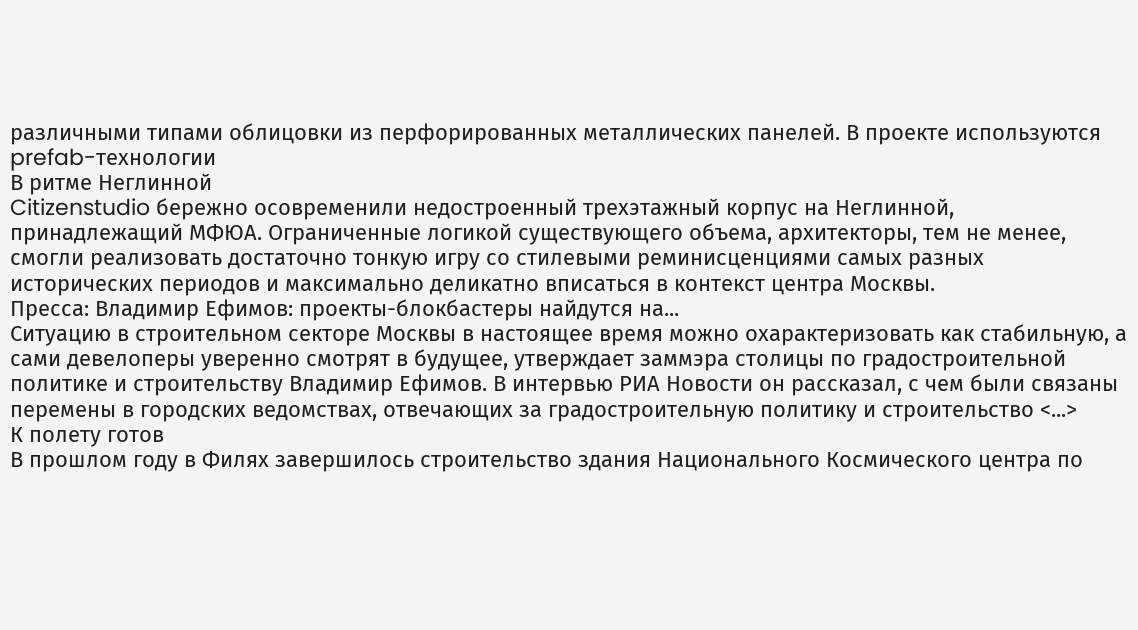различными типами облицовки из перфорированных металлических панелей. В проекте используются prefab-технологии
В ритме Неглинной
Citizenstudio бережно осовременили недостроенный трехэтажный корпус на Неглинной, принадлежащий МФЮА. Ограниченные логикой существующего объема, архитекторы, тем не менее, смогли реализовать достаточно тонкую игру со стилевыми реминисценциями самых разных исторических периодов и максимально деликатно вписаться в контекст центра Москвы.
Пресса: Владимир Ефимов: проекты-блокбастеры найдутся на...
Ситуацию в строительном секторе Москвы в настоящее время можно охарактеризовать как стабильную, а сами девелоперы уверенно смотрят в будущее, утверждает заммэра столицы по градостроительной политике и строительству Владимир Ефимов. В интервью РИА Новости он рассказал, с чем были связаны перемены в городских ведомствах, отвечающих за градостроительную политику и строительство <...>
К полету готов
В прошлом году в Филях завершилось строительство здания Национального Космического центра по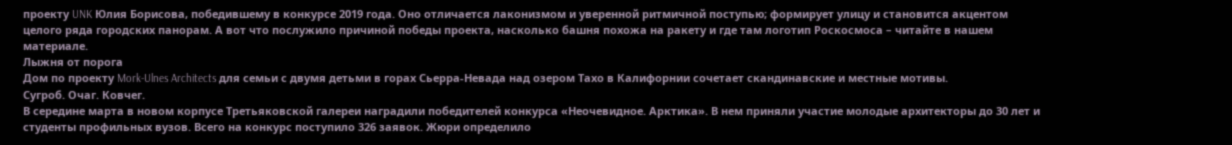проекту UNK Юлия Борисова, победившему в конкурсе 2019 года. Оно отличается лаконизмом и уверенной ритмичной поступью; формирует улицу и становится акцентом целого ряда городских панорам. А вот что послужило причиной победы проекта, насколько башня похожа на ракету и где там логотип Роскосмоса – читайте в нашем материале.
Лыжня от порога
Дом по проекту Mork-Ulnes Architects для семьи с двумя детьми в горах Сьерра-Невада над озером Тахо в Калифорнии сочетает скандинавские и местные мотивы.
Сугроб. Очаг. Ковчег.
В середине марта в новом корпусе Третьяковской галереи наградили победителей конкурса «Неочевидное. Арктика». В нем приняли участие молодые архитекторы до 30 лет и студенты профильных вузов. Всего на конкурс поступило 326 заявок. Жюри определило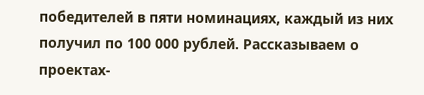победителей в пяти номинациях, каждый из них получил по 100 000 рублей. Рассказываем о проектах-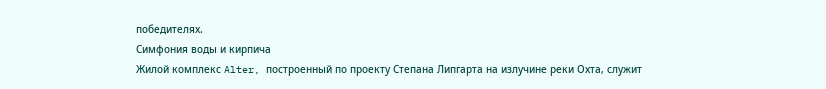победителях.
Симфония воды и кирпича
Жилой комплекс Alter, построенный по проекту Степана Липгарта на излучине реки Охта, служит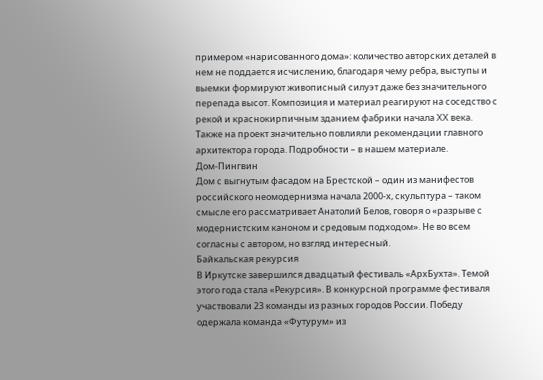примером «нарисованного дома»: количество авторских деталей в нем не поддается исчислению, благодаря чему ребра, выступы и выемки формируют живописный силуэт даже без значительного перепада высот. Композиция и материал реагируют на соседство с рекой и краснокирпичным зданием фабрики начала XX века. Также на проект значительно повлияли рекомендации главного архитектора города. Подробности – в нашем материале.
Дом-Пингвин
Дом с выгнутым фасадом на Брестской – один из манифестов российского неомодернизма начала 2000-х, скульптура – таком смысле его рассматривает Анатолий Белов, говоря о «разрыве с модернистским каноном и средовым подходом». Не во всем согласны с автором, но взгляд интересный.
Байкальская рекурсия
В Иркутске завершился двадцатый фестиваль «АрхБухта». Темой этого года стала «Рекурсия». В конкурсной программе фестиваля участвовали 23 команды из разных городов России. Победу одержала команда «Футурум» из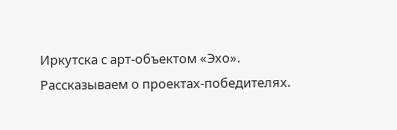Иркутска с арт-объектом «Эхо». Рассказываем о проектах-победителях.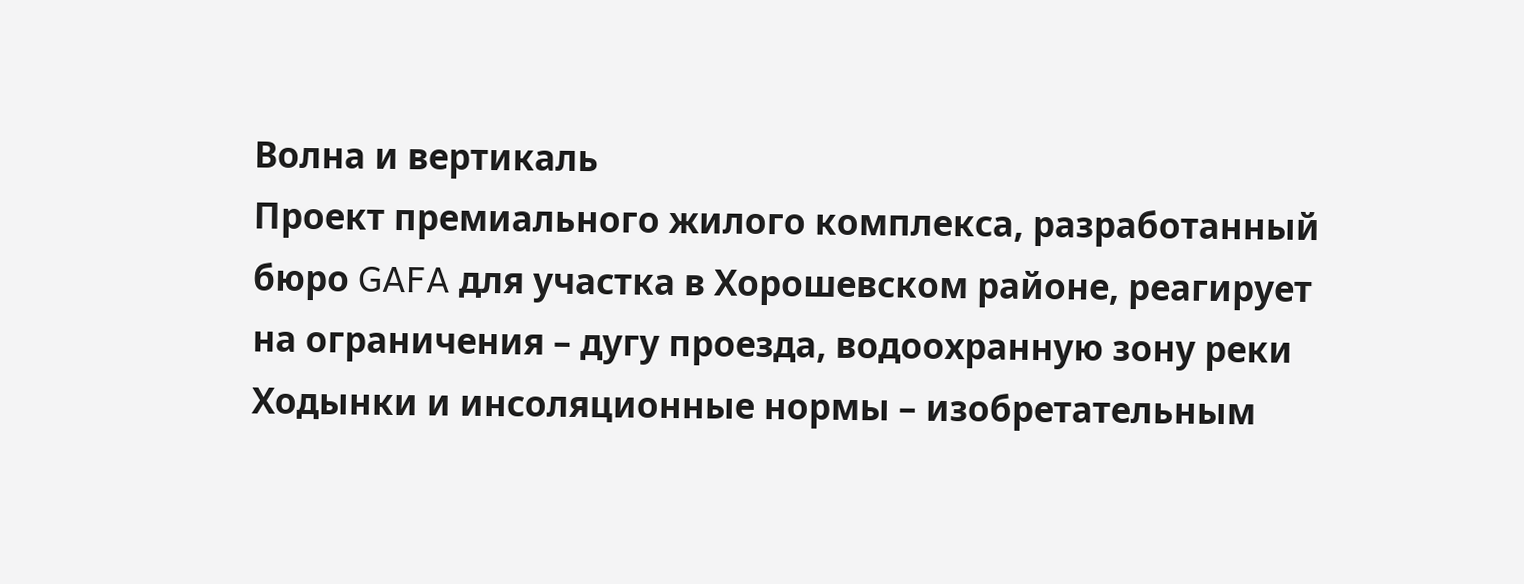Волна и вертикаль
Проект премиального жилого комплекса, разработанный бюро GAFA для участка в Хорошевском районе, реагирует на ограничения – дугу проезда, водоохранную зону реки Ходынки и инсоляционные нормы – изобретательным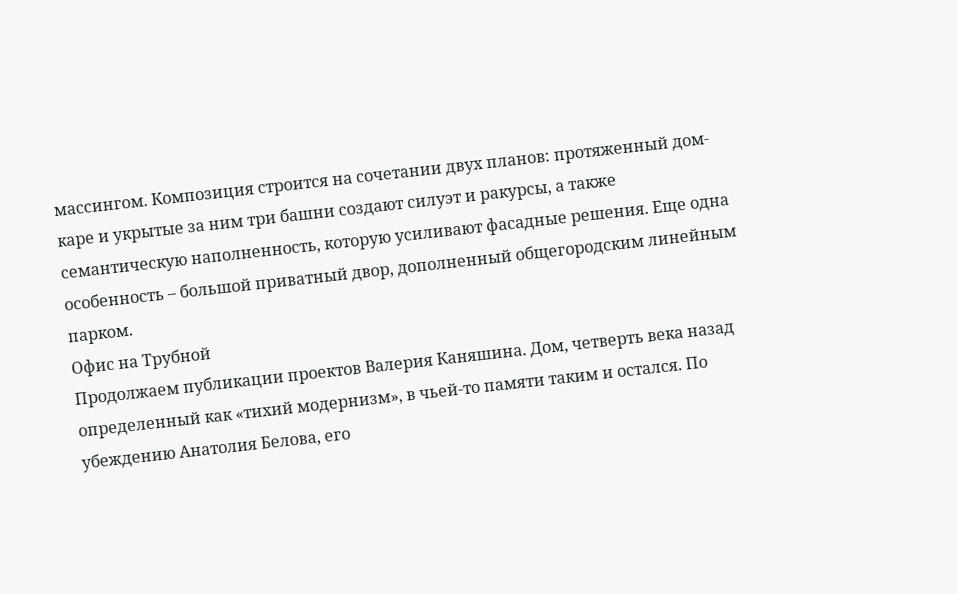массингом. Композиция строится на сочетании двух планов: протяженный дом-каре и укрытые за ним три башни создают силуэт и ракурсы, а также семантическую наполненность, которую усиливают фасадные решения. Еще одна особенность – большой приватный двор, дополненный общегородским линейным парком.
Офис на Трубной
Продолжаем публикации проектов Валерия Каняшина. Дом, четверть века назад определенный как «тихий модернизм», в чьей-то памяти таким и остался. По убеждению Анатолия Белова, его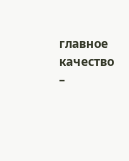главное качество –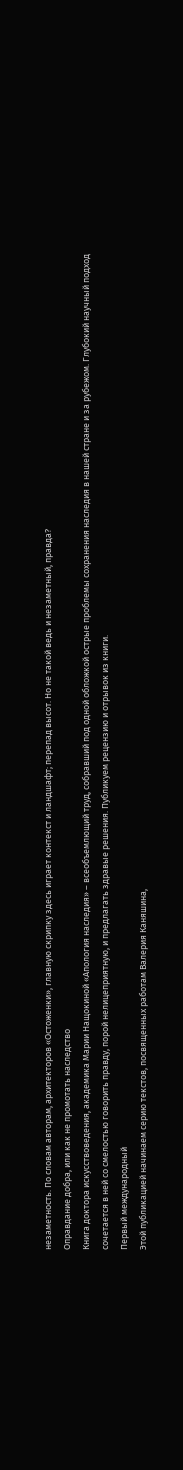незаметность. По словам авторам, архитекторов «Остоженки», главную скрипку здесь играет контекст и ландшафт; перепад высот. Но не такой ведь и незаметный, правда?
Оправдание добра, или как не промотать наследство
Книга доктора искусствоведения, академика Марии Нащокиной «Апология наследия» – всеобъемлющий труд, собравший под одной обложкой острые проблемы сохранения наследия в нашей стране и за рубежом. Глубокий научный подход сочетается в ней со смелостью говорить правду, порой нелицеприятную, и предлагать здравые решения. Публикуем рецензию и отрывок из книги.
Первый международный
Этой публикацией начинаем серию текстов, посвященных работам Валерия Каняшина,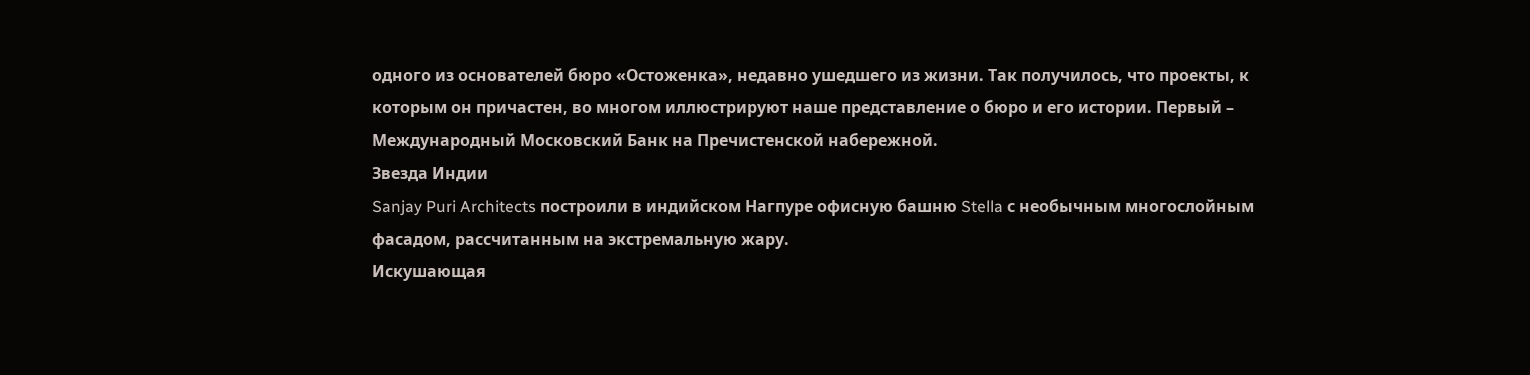одного из основателей бюро «Остоженка», недавно ушедшего из жизни. Так получилось, что проекты, к которым он причастен, во многом иллюстрируют наше представление о бюро и его истории. Первый – Международный Московский Банк на Пречистенской набережной.
Звезда Индии
Sanjay Puri Architects построили в индийском Нагпуре офисную башню Stella с необычным многослойным фасадом, рассчитанным на экстремальную жару.
Искушающая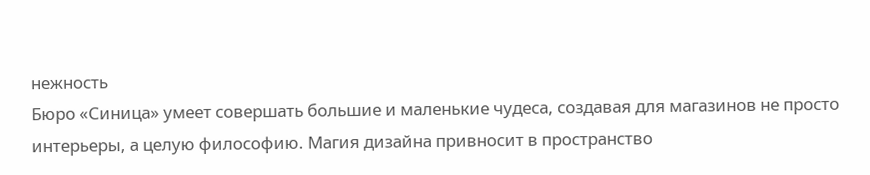нежность
Бюро «Синица» умеет совершать большие и маленькие чудеса, создавая для магазинов не просто интерьеры, а целую философию. Магия дизайна привносит в пространство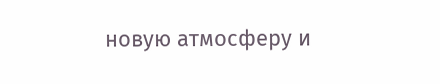новую атмосферу и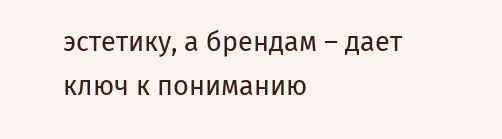эстетику, а брендам – дает ключ к пониманию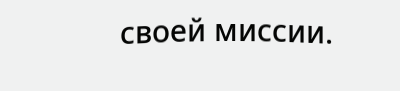своей миссии.